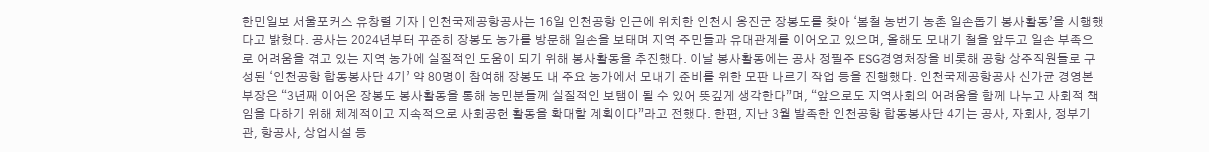한민일보 서울포커스 유창렬 기자 | 인천국제공항공사는 16일 인천공항 인근에 위치한 인천시 옹진군 장봉도를 찾아 ‘봄철 농번기 농촌 일손돕기 봉사활동’을 시행했다고 밝혔다. 공사는 2024년부터 꾸준히 장봉도 농가를 방문해 일손을 보태며 지역 주민들과 유대관계를 이어오고 있으며, 올해도 모내기 철을 앞두고 일손 부족으로 어려움을 겪고 있는 지역 농가에 실질적인 도움이 되기 위해 봉사활동을 추진했다. 이날 봉사활동에는 공사 정필주 ESG경영처장을 비롯해 공항 상주직원들로 구성된 ‘인천공항 합동봉사단 4기’ 약 80명이 참여해 장봉도 내 주요 농가에서 모내기 준비를 위한 모판 나르기 작업 등을 진행했다. 인천국제공항공사 신가균 경영본부장은 “3년째 이어온 장봉도 봉사활동을 통해 농민분들께 실질적인 보탬이 될 수 있어 뜻깊게 생각한다”며, “앞으로도 지역사회의 어려움을 함께 나누고 사회적 책임을 다하기 위해 체계적이고 지속적으로 사회공헌 활동을 확대할 계획이다”라고 전했다. 한편, 지난 3월 발족한 인천공항 합동봉사단 4기는 공사, 자회사, 정부기관, 항공사, 상업시설 등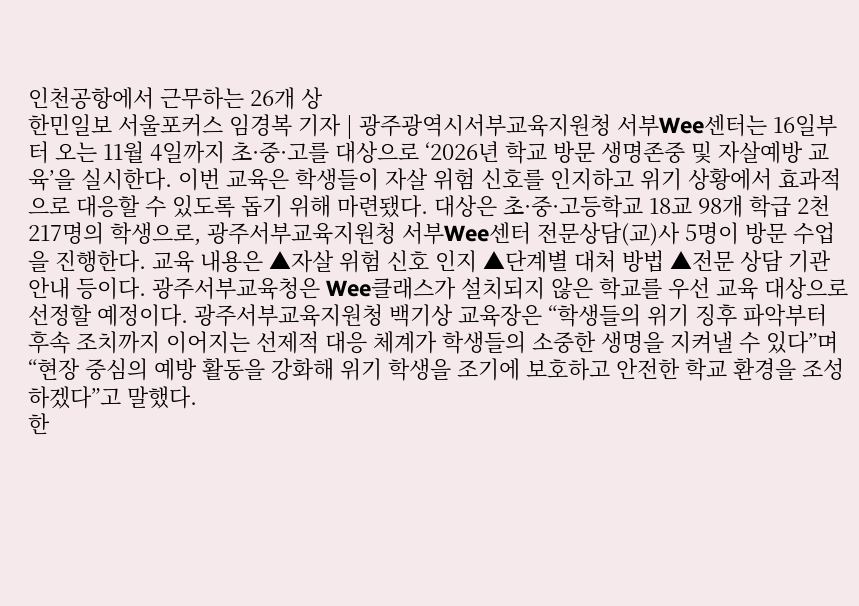인천공항에서 근무하는 26개 상
한민일보 서울포커스 임경복 기자 | 광주광역시서부교육지원청 서부Wee센터는 16일부터 오는 11월 4일까지 초·중·고를 대상으로 ‘2026년 학교 방문 생명존중 및 자살예방 교육’을 실시한다. 이번 교육은 학생들이 자살 위험 신호를 인지하고 위기 상황에서 효과적으로 대응할 수 있도록 돕기 위해 마련됐다. 대상은 초·중·고등학교 18교 98개 학급 2천217명의 학생으로, 광주서부교육지원청 서부Wee센터 전문상담(교)사 5명이 방문 수업을 진행한다. 교육 내용은 ▲자살 위험 신호 인지 ▲단계별 대처 방법 ▲전문 상담 기관 안내 등이다. 광주서부교육청은 Wee클래스가 설치되지 않은 학교를 우선 교육 대상으로 선정할 예정이다. 광주서부교육지원청 백기상 교육장은 “학생들의 위기 징후 파악부터 후속 조치까지 이어지는 선제적 대응 체계가 학생들의 소중한 생명을 지켜낼 수 있다”며 “현장 중심의 예방 활동을 강화해 위기 학생을 조기에 보호하고 안전한 학교 환경을 조성하겠다”고 말했다.
한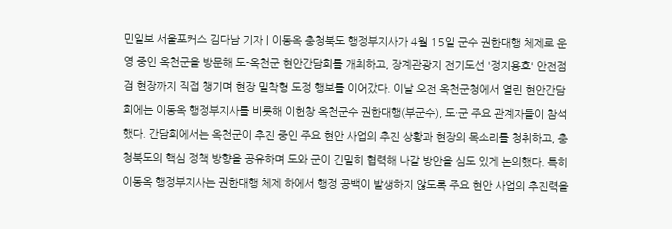민일보 서울포커스 김다남 기자 | 이동옥 충청북도 행정부지사가 4월 15일 군수 권한대행 체제로 운영 중인 옥천군을 방문해 도-옥천군 현안간담회를 개최하고, 장계관광지 전기도선 '정지용호' 안전점검 현장까지 직접 챙기며 현장 밀착형 도정 행보를 이어갔다. 이날 오전 옥천군청에서 열린 현안간담회에는 이동옥 행정부지사를 비롯해 이헌창 옥천군수 권한대행(부군수), 도·군 주요 관계자들이 참석했다. 간담회에서는 옥천군이 추진 중인 주요 현안 사업의 추진 상황과 현장의 목소리를 청취하고, 충청북도의 핵심 정책 방향을 공유하며 도와 군이 긴밀히 협력해 나갈 방안을 심도 있게 논의했다. 특히 이동옥 행정부지사는 권한대행 체제 하에서 행정 공백이 발생하지 않도록 주요 현안 사업의 추진력을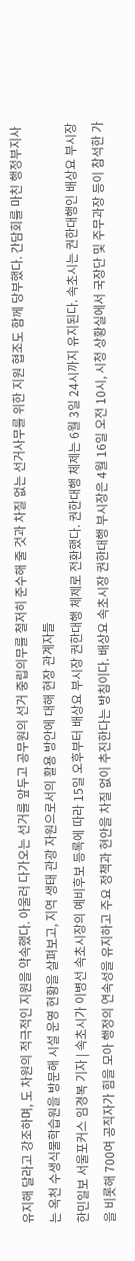유지해 달라고 강조하며, 도 차원의 적극적인 지원을 약속했다. 아울러 다가오는 선거를 앞두고 공무원의 선거 중립의무를 철저히 준수해 줄 것과 차질 없는 선거사무를 위한 지원 협조도 함께 당부했다. 간담회를 마친 행정부지사는 옥천 수생식물학습원을 방문해 시설 운영 현황을 살펴보고, 지역 생태 관광 자원으로서의 활용 방안에 대해 현장 관계자들
한민일보 서울포커스 임경복 기자 | 속초시가 이병선 속초시장의 예비후보 등록에 따라 15일 오후부터 배상요 부시장 권한대행 체제로 전환했다. 권한대행 체제는 6월 3일 24시까지 유지된다. 속초시는 권한대행인 배상요 부시장을 비롯해 700여 공직자가 힘을 모아 행정의 연속성을 유지하고 주요 정책과 현안을 차질 없이 추진한다는 방침이다. 배상요 속초시장 권한대행 부시장은 4월 16일 오전 10시, 시청 상황실에서 국장단 및 주무과장 등이 참석한 가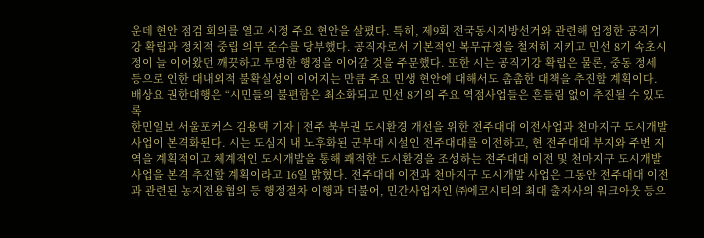운데 현안 점검 회의를 열고 시정 주요 현안을 살폈다. 특히, 제9회 전국동시지방선거와 관련해 엄정한 공직기강 확립과 정치적 중립 의무 준수를 당부했다. 공직자로서 기본적인 복무규정을 철저히 지키고 민선 8기 속초시정이 늘 이어왔던 깨끗하고 투명한 행정을 이어갈 것을 주문했다. 또한 시는 공직기강 확립은 물론, 중동 정세 등으로 인한 대내외적 불확실성이 이어지는 만큼 주요 민생 현안에 대해서도 촘촘한 대책을 추진할 계획이다. 배상요 권한대행은 “시민들의 불편함은 최소화되고 민선 8기의 주요 역점사업들은 흔들림 없이 추진될 수 있도록
한민일보 서울포커스 김용택 기자 | 전주 북부권 도시환경 개선을 위한 전주대대 이전사업과 천마지구 도시개발 사업이 본격화된다. 시는 도심지 내 노후화된 군부대 시설인 전주대대를 이전하고, 현 전주대대 부지와 주변 지역을 계획적이고 체계적인 도시개발을 통해 쾌적한 도시환경을 조성하는 전주대대 이전 및 천마지구 도시개발 사업을 본격 추진할 계획이라고 16일 밝혔다. 전주대대 이전과 천마지구 도시개발 사업은 그동안 전주대대 이전과 관련된 농지전용협의 등 행정절차 이행과 더불어, 민간사업자인 ㈜에코시티의 최대 출자사의 워크아웃 등으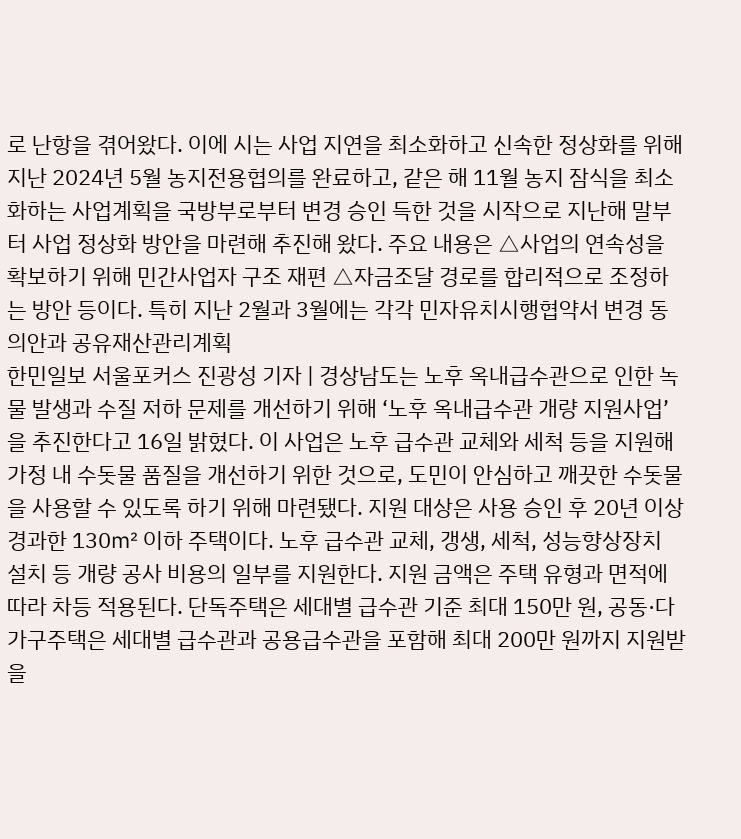로 난항을 겪어왔다. 이에 시는 사업 지연을 최소화하고 신속한 정상화를 위해 지난 2024년 5월 농지전용협의를 완료하고, 같은 해 11월 농지 잠식을 최소화하는 사업계획을 국방부로부터 변경 승인 득한 것을 시작으로 지난해 말부터 사업 정상화 방안을 마련해 추진해 왔다. 주요 내용은 △사업의 연속성을 확보하기 위해 민간사업자 구조 재편 △자금조달 경로를 합리적으로 조정하는 방안 등이다. 특히 지난 2월과 3월에는 각각 민자유치시행협약서 변경 동의안과 공유재산관리계획
한민일보 서울포커스 진광성 기자 | 경상남도는 노후 옥내급수관으로 인한 녹물 발생과 수질 저하 문제를 개선하기 위해 ‘노후 옥내급수관 개량 지원사업’을 추진한다고 16일 밝혔다. 이 사업은 노후 급수관 교체와 세척 등을 지원해 가정 내 수돗물 품질을 개선하기 위한 것으로, 도민이 안심하고 깨끗한 수돗물을 사용할 수 있도록 하기 위해 마련됐다. 지원 대상은 사용 승인 후 20년 이상 경과한 130㎡ 이하 주택이다. 노후 급수관 교체, 갱생, 세척, 성능향상장치 설치 등 개량 공사 비용의 일부를 지원한다. 지원 금액은 주택 유형과 면적에 따라 차등 적용된다. 단독주택은 세대별 급수관 기준 최대 150만 원, 공동·다가구주택은 세대별 급수관과 공용급수관을 포함해 최대 200만 원까지 지원받을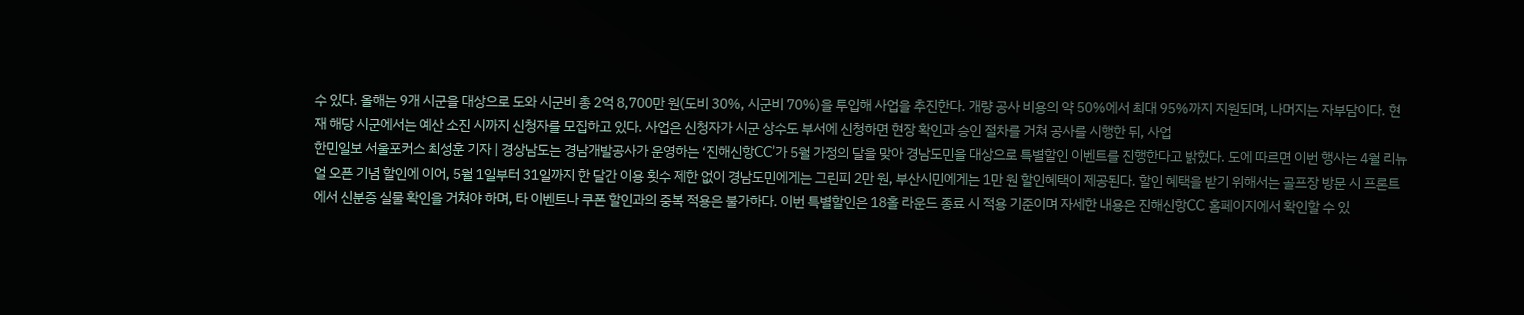수 있다. 올해는 9개 시군을 대상으로 도와 시군비 총 2억 8,700만 원(도비 30%, 시군비 70%)을 투입해 사업을 추진한다. 개량 공사 비용의 약 50%에서 최대 95%까지 지원되며, 나머지는 자부담이다. 현재 해당 시군에서는 예산 소진 시까지 신청자를 모집하고 있다. 사업은 신청자가 시군 상수도 부서에 신청하면 현장 확인과 승인 절차를 거쳐 공사를 시행한 뒤, 사업
한민일보 서울포커스 최성훈 기자 | 경상남도는 경남개발공사가 운영하는 ‘진해신항CC’가 5월 가정의 달을 맞아 경남도민을 대상으로 특별할인 이벤트를 진행한다고 밝혔다. 도에 따르면 이번 행사는 4월 리뉴얼 오픈 기념 할인에 이어, 5월 1일부터 31일까지 한 달간 이용 횟수 제한 없이 경남도민에게는 그린피 2만 원, 부산시민에게는 1만 원 할인혜택이 제공된다. 할인 혜택을 받기 위해서는 골프장 방문 시 프론트에서 신분증 실물 확인을 거쳐야 하며, 타 이벤트나 쿠폰 할인과의 중복 적용은 불가하다. 이번 특별할인은 18홀 라운드 종료 시 적용 기준이며 자세한 내용은 진해신항CC 홈페이지에서 확인할 수 있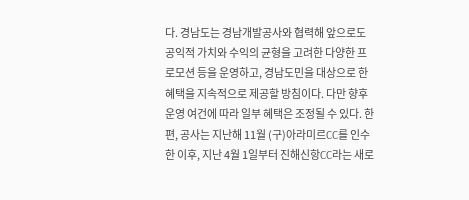다. 경남도는 경남개발공사와 협력해 앞으로도 공익적 가치와 수익의 균형을 고려한 다양한 프로모션 등을 운영하고, 경남도민을 대상으로 한 혜택을 지속적으로 제공할 방침이다. 다만 향후 운영 여건에 따라 일부 혜택은 조정될 수 있다. 한편, 공사는 지난해 11월 (구)아라미르CC를 인수한 이후, 지난 4월 1일부터 진해신항CC라는 새로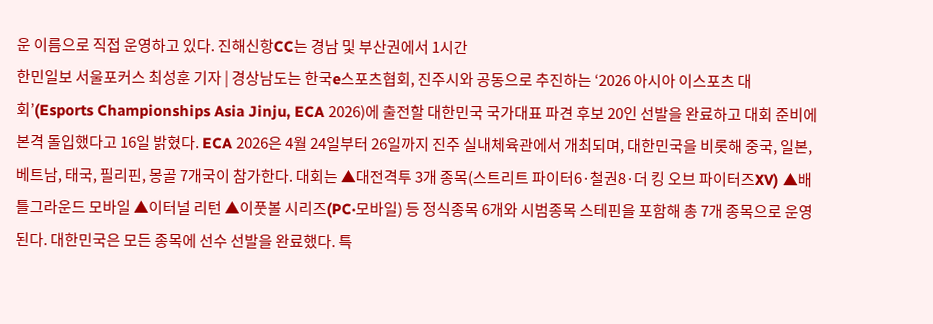운 이름으로 직접 운영하고 있다. 진해신항CC는 경남 및 부산권에서 1시간
한민일보 서울포커스 최성훈 기자 | 경상남도는 한국e스포츠협회, 진주시와 공동으로 추진하는 ‘2026 아시아 이스포츠 대회’(Esports Championships Asia Jinju, ECA 2026)에 출전할 대한민국 국가대표 파견 후보 20인 선발을 완료하고 대회 준비에 본격 돌입했다고 16일 밝혔다. ECA 2026은 4월 24일부터 26일까지 진주 실내체육관에서 개최되며, 대한민국을 비롯해 중국, 일본, 베트남, 태국, 필리핀, 몽골 7개국이 참가한다. 대회는 ▲대전격투 3개 종목(스트리트 파이터6·철권8·더 킹 오브 파이터즈XV) ▲배틀그라운드 모바일 ▲이터널 리턴 ▲이풋볼 시리즈(PC·모바일) 등 정식종목 6개와 시범종목 스테핀을 포함해 총 7개 종목으로 운영된다. 대한민국은 모든 종목에 선수 선발을 완료했다. 특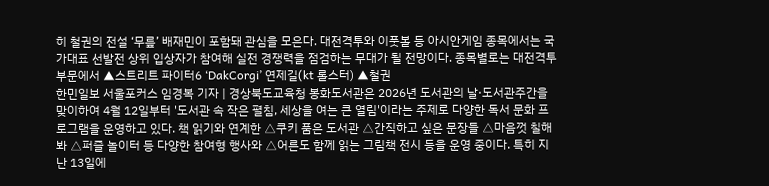히 철권의 전설 ‘무릎’ 배재민이 포함돼 관심을 모은다. 대전격투와 이풋볼 등 아시안게임 종목에서는 국가대표 선발전 상위 입상자가 참여해 실전 경쟁력을 점검하는 무대가 될 전망이다. 종목별로는 대전격투 부문에서 ▲스트리트 파이터6 ‘DakCorgi’ 연제길(kt 롤스터) ▲철권
한민일보 서울포커스 임경복 기자 | 경상북도교육청 봉화도서관은 2026년 도서관의 날·도서관주간을 맞이하여 4월 12일부터 '도서관 속 작은 펼침, 세상을 여는 큰 열림'이라는 주제로 다양한 독서 문화 프로그램을 운영하고 있다. 책 읽기와 연계한 △쿠키 품은 도서관 △간직하고 싶은 문장들 △마음껏 칠해봐 △퍼즐 놀이터 등 다양한 참여형 행사와 △어른도 함께 읽는 그림책 전시 등을 운영 중이다. 특히 지난 13일에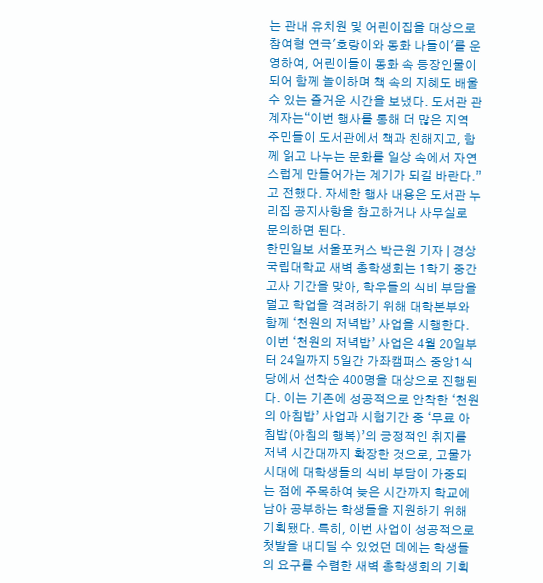는 관내 유치원 및 어린이집을 대상으로 참여형 연극'호랑이와 동화 나들이'를 운영하여, 어린이들이 동화 속 등장인물이 되어 함께 놀이하며 책 속의 지혜도 배울 수 있는 즐거운 시간을 보냈다. 도서관 관계자는“이번 행사를 통해 더 많은 지역 주민들이 도서관에서 책과 친해지고, 함께 읽고 나누는 문화를 일상 속에서 자연스럽게 만들어가는 계기가 되길 바란다.”고 전했다. 자세한 행사 내용은 도서관 누리집 공지사항을 참고하거나 사무실로 문의하면 된다.
한민일보 서울포커스 박근원 기자 | 경상국립대학교 새벽 총학생회는 1학기 중간고사 기간을 맞아, 학우들의 식비 부담을 덜고 학업을 격려하기 위해 대학본부와 함께 ‘천원의 저녁밥’ 사업을 시행한다. 이번 ‘천원의 저녁밥’ 사업은 4월 20일부터 24일까지 5일간 가좌캠퍼스 중앙1식당에서 선착순 400명을 대상으로 진행된다. 이는 기존에 성공적으로 안착한 ‘천원의 아침밥’ 사업과 시험기간 중 ‘무료 아침밥(아침의 행복)’의 긍정적인 취지를 저녁 시간대까지 확장한 것으로, 고물가 시대에 대학생들의 식비 부담이 가중되는 점에 주목하여 늦은 시간까지 학교에 남아 공부하는 학생들을 지원하기 위해 기획됐다. 특히, 이번 사업이 성공적으로 첫발을 내디딜 수 있었던 데에는 학생들의 요구를 수렴한 새벽 총학생회의 기획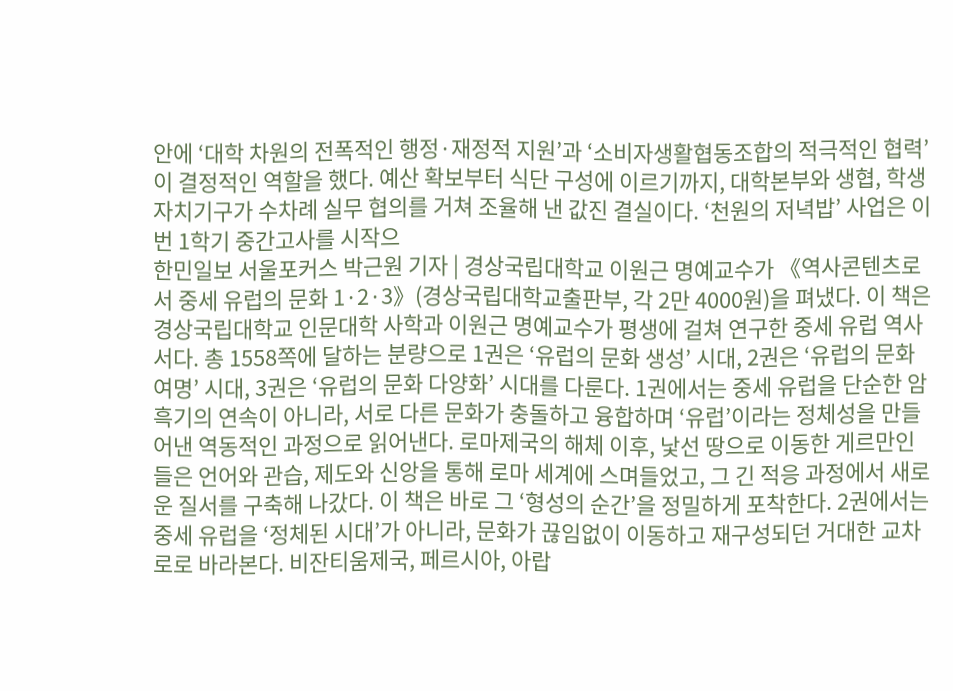안에 ‘대학 차원의 전폭적인 행정·재정적 지원’과 ‘소비자생활협동조합의 적극적인 협력’이 결정적인 역할을 했다. 예산 확보부터 식단 구성에 이르기까지, 대학본부와 생협, 학생 자치기구가 수차례 실무 협의를 거쳐 조율해 낸 값진 결실이다. ‘천원의 저녁밥’ 사업은 이번 1학기 중간고사를 시작으
한민일보 서울포커스 박근원 기자 | 경상국립대학교 이원근 명예교수가 《역사콘텐츠로서 중세 유럽의 문화 1·2·3》(경상국립대학교출판부, 각 2만 4000원)을 펴냈다. 이 책은 경상국립대학교 인문대학 사학과 이원근 명예교수가 평생에 걸쳐 연구한 중세 유럽 역사서다. 총 1558쪽에 달하는 분량으로 1권은 ‘유럽의 문화 생성’ 시대, 2권은 ‘유럽의 문화 여명’ 시대, 3권은 ‘유럽의 문화 다양화’ 시대를 다룬다. 1권에서는 중세 유럽을 단순한 암흑기의 연속이 아니라, 서로 다른 문화가 충돌하고 융합하며 ‘유럽’이라는 정체성을 만들어낸 역동적인 과정으로 읽어낸다. 로마제국의 해체 이후, 낯선 땅으로 이동한 게르만인들은 언어와 관습, 제도와 신앙을 통해 로마 세계에 스며들었고, 그 긴 적응 과정에서 새로운 질서를 구축해 나갔다. 이 책은 바로 그 ‘형성의 순간’을 정밀하게 포착한다. 2권에서는 중세 유럽을 ‘정체된 시대’가 아니라, 문화가 끊임없이 이동하고 재구성되던 거대한 교차로로 바라본다. 비잔티움제국, 페르시아, 아랍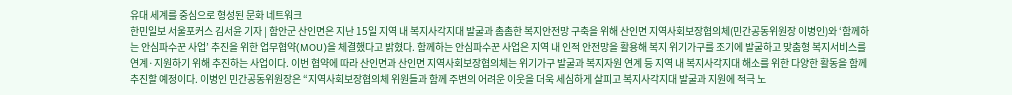유대 세계를 중심으로 형성된 문화 네트워크
한민일보 서울포커스 김서윤 기자 | 함안군 산인면은 지난 15일 지역 내 복지사각지대 발굴과 촘촘한 복지안전망 구축을 위해 산인면 지역사회보장협의체(민간공동위원장 이병인)와 ‘함께하는 안심파수꾼 사업’ 추진을 위한 업무협약(MOU)을 체결했다고 밝혔다. 함께하는 안심파수꾼 사업은 지역 내 인적 안전망을 활용해 복지 위기가구를 조기에 발굴하고 맞춤형 복지서비스를 연계·지원하기 위해 추진하는 사업이다. 이번 협약에 따라 산인면과 산인면 지역사회보장협의체는 위기가구 발굴과 복지자원 연계 등 지역 내 복지사각지대 해소를 위한 다양한 활동을 함께 추진할 예정이다. 이병인 민간공동위원장은 “지역사회보장협의체 위원들과 함께 주변의 어려운 이웃을 더욱 세심하게 살피고 복지사각지대 발굴과 지원에 적극 노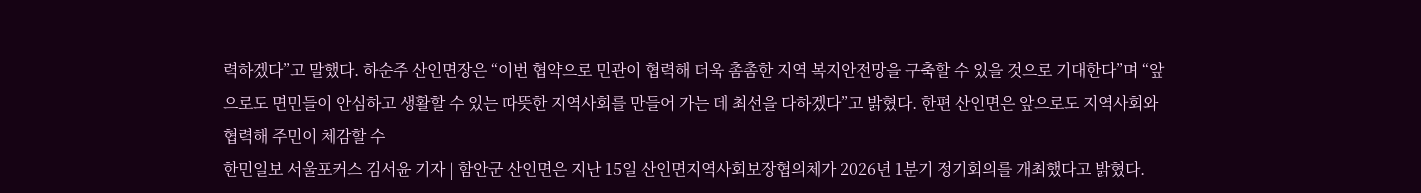력하겠다”고 말했다. 하순주 산인면장은 “이번 협약으로 민관이 협력해 더욱 촘촘한 지역 복지안전망을 구축할 수 있을 것으로 기대한다”며 “앞으로도 면민들이 안심하고 생활할 수 있는 따뜻한 지역사회를 만들어 가는 데 최선을 다하겠다”고 밝혔다. 한편 산인면은 앞으로도 지역사회와 협력해 주민이 체감할 수
한민일보 서울포커스 김서윤 기자 | 함안군 산인면은 지난 15일 산인면지역사회보장협의체가 2026년 1분기 정기회의를 개최했다고 밝혔다.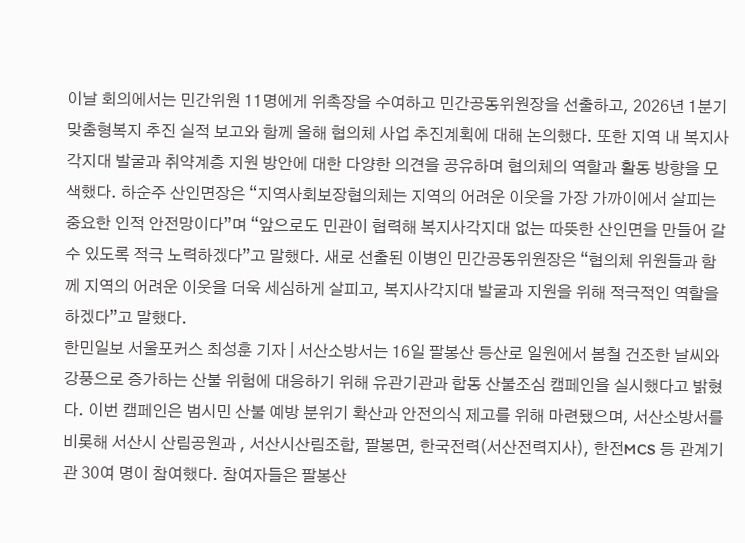이날 회의에서는 민간위원 11명에게 위촉장을 수여하고 민간공동위원장을 선출하고, 2026년 1분기 맞춤형복지 추진 실적 보고와 함께 올해 협의체 사업 추진계획에 대해 논의했다. 또한 지역 내 복지사각지대 발굴과 취약계층 지원 방안에 대한 다양한 의견을 공유하며 협의체의 역할과 활동 방향을 모색했다. 하순주 산인면장은 “지역사회보장협의체는 지역의 어려운 이웃을 가장 가까이에서 살피는 중요한 인적 안전망이다”며 “앞으로도 민관이 협력해 복지사각지대 없는 따뜻한 산인면을 만들어 갈 수 있도록 적극 노력하겠다”고 말했다. 새로 선출된 이병인 민간공동위원장은 “협의체 위원들과 함께 지역의 어려운 이웃을 더욱 세심하게 살피고, 복지사각지대 발굴과 지원을 위해 적극적인 역할을 하겠다”고 말했다.
한민일보 서울포커스 최성훈 기자 | 서산소방서는 16일 팔봉산 등산로 일원에서 봄철 건조한 날씨와 강풍으로 증가하는 산불 위험에 대응하기 위해 유관기관과 합동 산불조심 캠페인을 실시했다고 밝혔다. 이번 캠페인은 범시민 산불 예방 분위기 확산과 안전의식 제고를 위해 마련됐으며, 서산소방서를 비롯해 서산시 산림공원과 , 서산시산림조합, 팔봉면, 한국전력(서산전력지사), 한전MCS 등 관계기관 30여 명이 참여했다. 참여자들은 팔봉산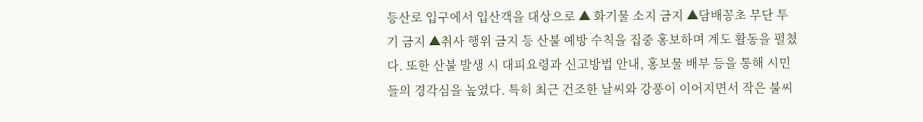등산로 입구에서 입산객을 대상으로 ▲ 화기물 소지 금지 ▲담배꽁초 무단 투기 금지 ▲취사 행위 금지 등 산불 예방 수칙을 집중 홍보하며 계도 활동을 펼쳤다. 또한 산불 발생 시 대피요령과 신고방법 안내, 홍보물 배부 등을 통해 시민들의 경각심을 높였다. 특히 최근 건조한 날씨와 강풍이 이어지면서 작은 불씨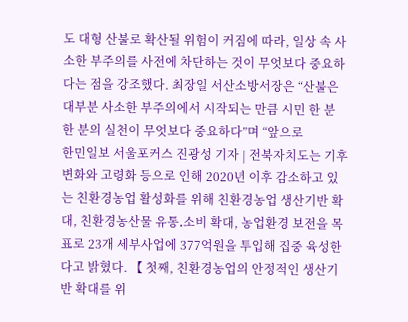도 대형 산불로 확산될 위험이 커짐에 따라, 일상 속 사소한 부주의를 사전에 차단하는 것이 무엇보다 중요하다는 점을 강조했다. 최장일 서산소방서장은 “산불은 대부분 사소한 부주의에서 시작되는 만큼 시민 한 분 한 분의 실천이 무엇보다 중요하다”며 “앞으로
한민일보 서울포커스 진광성 기자 | 전북자치도는 기후변화와 고령화 등으로 인해 2020년 이후 감소하고 있는 친환경농업 활성화를 위해 친환경농업 생산기반 확대, 친환경농산물 유통․소비 확대, 농업환경 보전을 목표로 23개 세부사업에 377억원을 투입해 집중 육성한다고 밝혔다. 【 첫째, 친환경농업의 안정적인 생산기반 확대를 위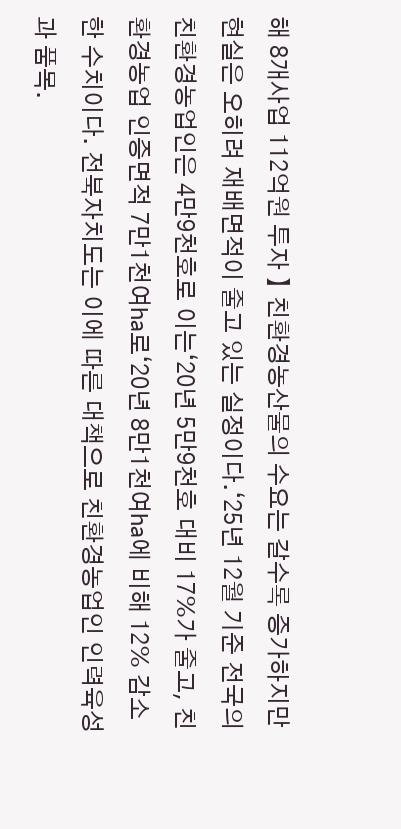해 8개사업 112억원 투자 】 친환경농산물의 수요는 갈수록 증가하지만 현실은 오히려 재배면적이 줄고 있는 실정이다.‘25년 12월 기준 전국의 친환경농업인은 4만9천호로 이는‘20년 5만9천호 대비 17%가 줄고, 친환경농업 인증면적 7만1천여ha로‘20년 8만1천여ha에 비해 12% 감소한 수치이다. 전북자치도는 이에 따른 대책으로 친환경농업인 인력육성과 품목․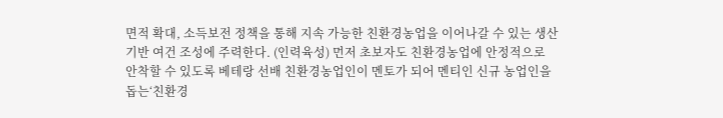면적 확대, 소득보전 정책을 통해 지속 가능한 친환경농업을 이어나갈 수 있는 생산기반 여건 조성에 주력한다. (인력육성) 먼저 초보자도 친환경농업에 안정적으로 안착할 수 있도록 베테랑 선배 친환경농업인이 멘토가 되어 멘티인 신규 농업인을 돕는‘친환경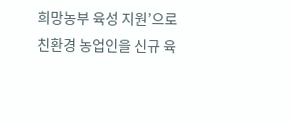희망농부 육성 지원’으로 친환경 농업인을 신규 육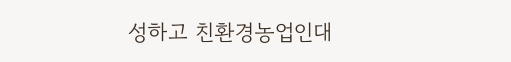성하고 친환경농업인대